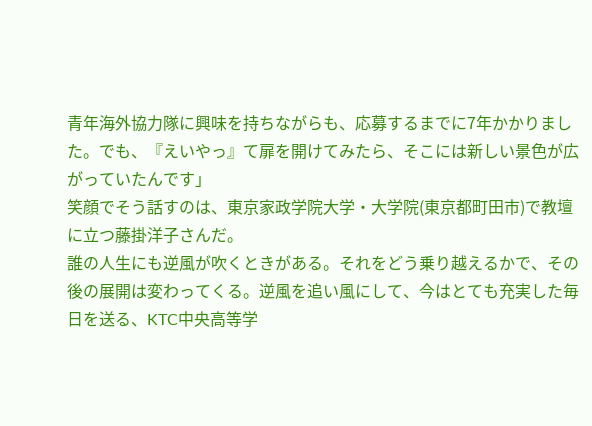青年海外協力隊に興味を持ちながらも、応募するまでに7年かかりました。でも、『えいやっ』て扉を開けてみたら、そこには新しい景色が広がっていたんです」
笑顔でそう話すのは、東京家政学院大学・大学院(東京都町田市)で教壇に立つ藤掛洋子さんだ。
誰の人生にも逆風が吹くときがある。それをどう乗り越えるかで、その後の展開は変わってくる。逆風を追い風にして、今はとても充実した毎日を送る、KTC中央高等学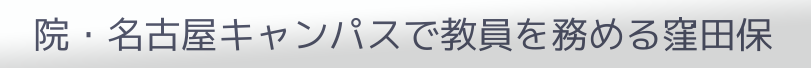院・名古屋キャンパスで教員を務める窪田保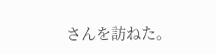さんを訪ねた。